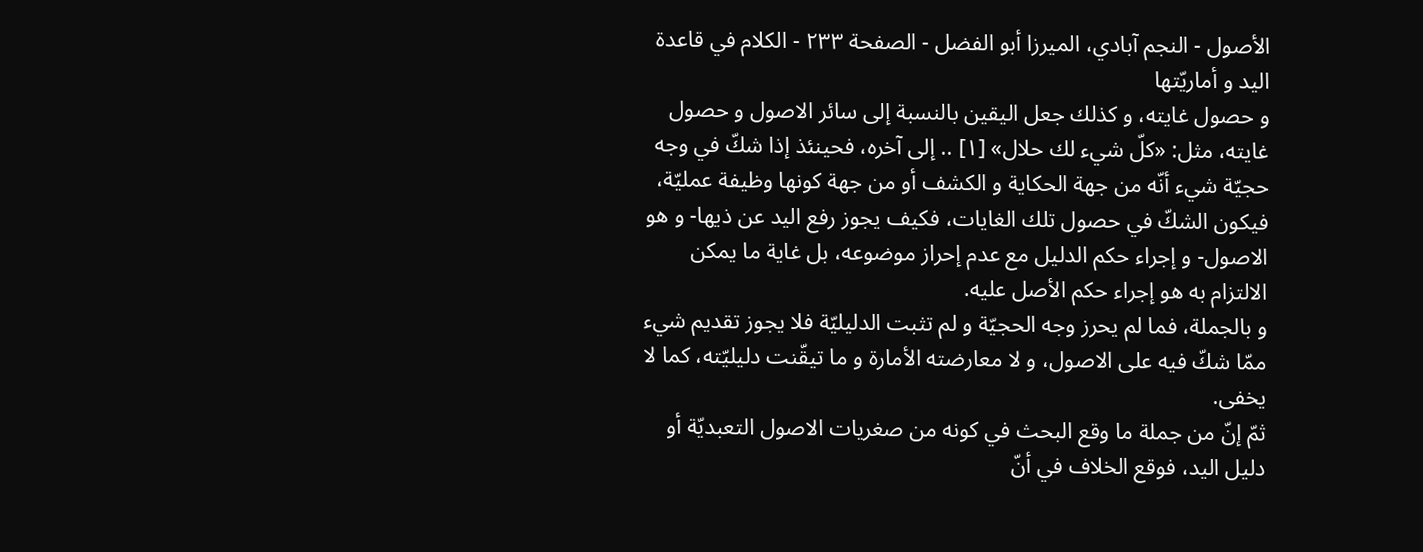الأصول - النجم آبادي، الميرزا أبو الفضل - الصفحة ٢٣٣ - الكلام في قاعدة اليد و أماريّتها
و حصول غايته، و كذلك جعل اليقين بالنسبة إلى سائر الاصول و حصول غايته، مثل: «كلّ شيء لك حلال» [١] .. إلى آخره، فحينئذ إذا شكّ في وجه حجيّة شيء أنّه من جهة الحكاية و الكشف أو من جهة كونها وظيفة عمليّة، فيكون الشكّ في حصول تلك الغايات، فكيف يجوز رفع اليد عن ذيها- و هو الاصول- و إجراء حكم الدليل مع عدم إحراز موضوعه، بل غاية ما يمكن الالتزام به هو إجراء حكم الأصل عليه.
و بالجملة، فما لم يحرز وجه الحجيّة و لم تثبت الدليليّة فلا يجوز تقديم شيء ممّا شكّ فيه على الاصول، و لا معارضته الأمارة و ما تيقّنت دليليّته، كما لا يخفى.
ثمّ إنّ من جملة ما وقع البحث في كونه من صغريات الاصول التعبديّة أو دليل اليد، فوقع الخلاف في أنّ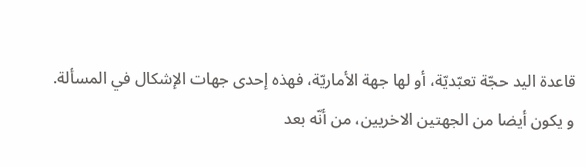قاعدة اليد حجّة تعبّديّة، أو لها جهة الأماريّة، فهذه إحدى جهات الإشكال في المسألة.
و يكون أيضا من الجهتين الاخريين، من أنّه بعد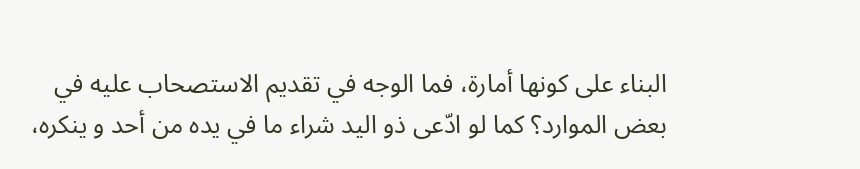البناء على كونها أمارة، فما الوجه في تقديم الاستصحاب عليه في بعض الموارد؟ كما لو ادّعى ذو اليد شراء ما في يده من أحد و ينكره،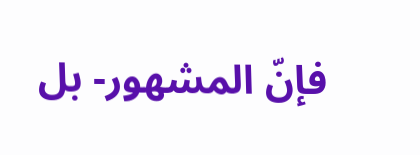فإنّ المشهور- بل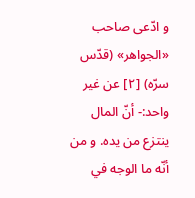و ادّعى صاحب «الجواهر» (قدّس سرّه) [٢] عن غير واحد:- أنّ المال ينتزع من يده. و من أنّه ما الوجه في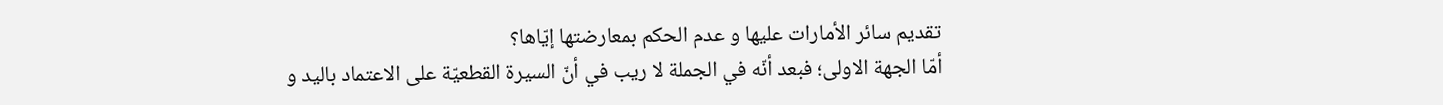تقديم سائر الأمارات عليها و عدم الحكم بمعارضتها إيّاها؟
أمّا الجهة الاولى؛ فبعد أنّه في الجملة لا ريب في أنّ السيرة القطعيّة على الاعتماد باليد و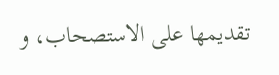تقديمها على الاستصحاب، و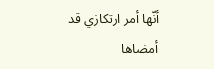أنّها أمر ارتكازي قد أمضاها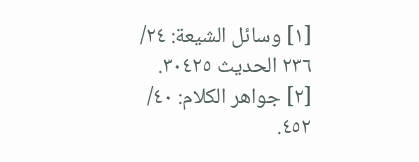[١] وسائل الشيعة: ٢٤/ ٢٣٦ الحديث ٣٠٤٢٥.
[٢] جواهر الكلام: ٤٠/ ٤٥٢.